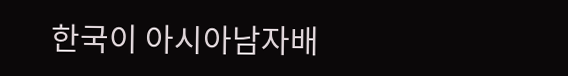한국이 아시아남자배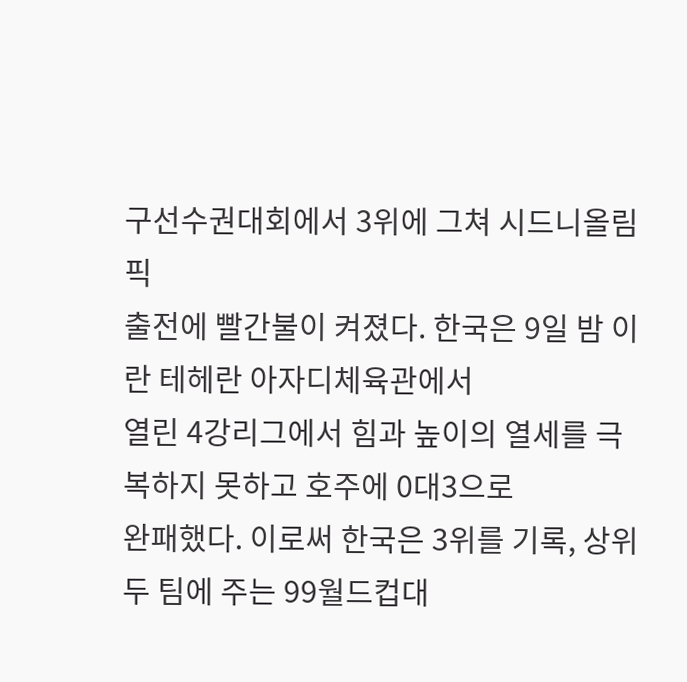구선수권대회에서 3위에 그쳐 시드니올림픽
출전에 빨간불이 켜졌다. 한국은 9일 밤 이란 테헤란 아자디체육관에서
열린 4강리그에서 힘과 높이의 열세를 극복하지 못하고 호주에 0대3으로
완패했다. 이로써 한국은 3위를 기록, 상위 두 팀에 주는 99월드컵대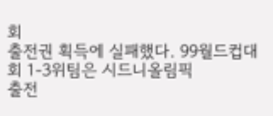회
출전권 획득에 실패했다. 99월드컵대회 1-3위팀은 시드니올림픽
출전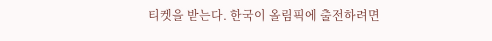티켓을 받는다. 한국이 올림픽에 출전하려면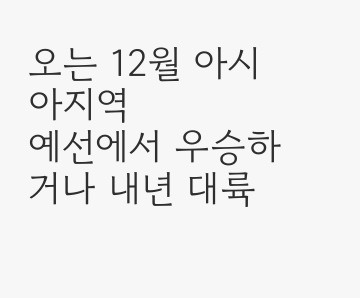오는 12월 아시아지역
예선에서 우승하거나 내년 대륙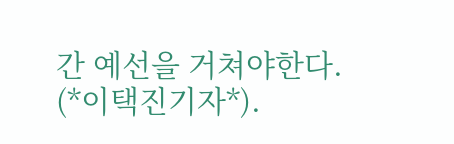간 예선을 거쳐야한다. (*이택진기자*).